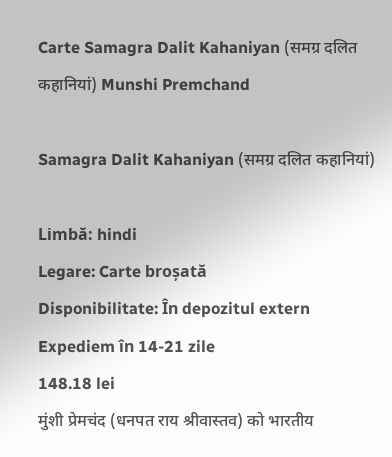Carte Samagra Dalit Kahaniyan (समग्र दलित कहानियां) Munshi Premchand

Samagra Dalit Kahaniyan (समग्र दलित कहानियां)

Limbă: hindi
Legare: Carte broșată
Disponibilitate: În depozitul extern
Expediem în 14-21 zile
148.18 lei
मुंशी प्रेमचंद (धनपत राय श्रीवास्तव) को भारतीय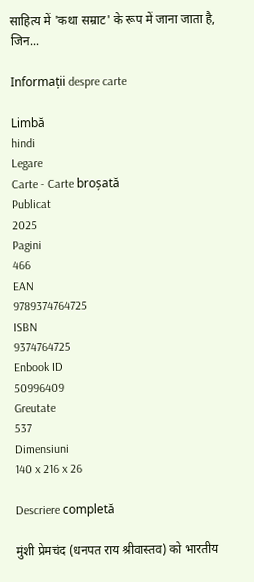साहित्य में 'कथा सम्राट' के रूप में जाना जाता है, जिन...

Informații despre carte

Limbă
hindi
Legare
Carte - Carte broșată
Publicat
2025
Pagini
466
EAN
9789374764725
ISBN
9374764725
Enbook ID
50996409
Greutate
537
Dimensiuni
140 x 216 x 26

Descriere completă

मुंशी प्रेमचंद (धनपत राय श्रीवास्तव) को भारतीय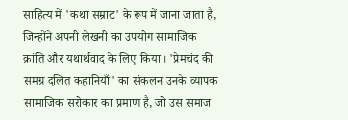साहित्य में 'कथा सम्राट' के रूप में जाना जाता है, जिन्होंने अपनी लेखनी का उपयोग सामाजिक क्रांति और यथार्थवाद के लिए किया। 'प्रेमचंद की समग्र दलित कहानियाँ' का संकलन उनके व्यापक सामाजिक सरोकार का प्रमाण है, जो उस समाज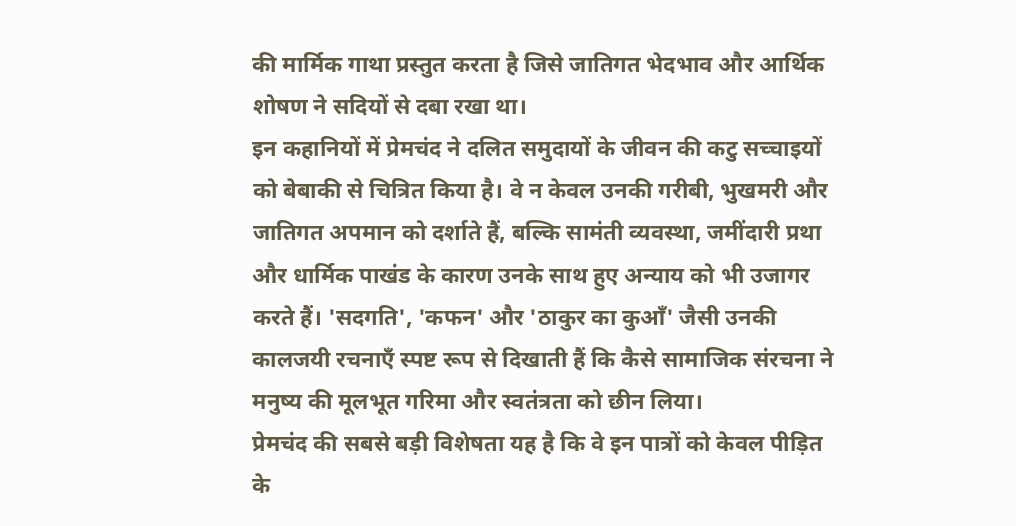की मार्मिक गाथा प्रस्तुत करता है जिसे जातिगत भेदभाव और आर्थिक शोषण ने सदियों से दबा रखा था।
इन कहानियों में प्रेमचंद ने दलित समुदायों के जीवन की कटु सच्चाइयों को बेबाकी से चित्रित किया है। वे न केवल उनकी गरीबी, भुखमरी और जातिगत अपमान को दर्शाते हैं, बल्कि सामंती व्यवस्था, जमींदारी प्रथा और धार्मिक पाखंड के कारण उनके साथ हुए अन्याय को भी उजागर करते हैं। 'सदगति', 'कफन' और 'ठाकुर का कुआँ' जैसी उनकी कालजयी रचनाएँ स्पष्ट रूप से दिखाती हैं कि कैसे सामाजिक संरचना ने मनुष्य की मूलभूत गरिमा और स्वतंत्रता को छीन लिया।
प्रेमचंद की सबसे बड़ी विशेषता यह है कि वे इन पात्रों को केवल पीड़ित के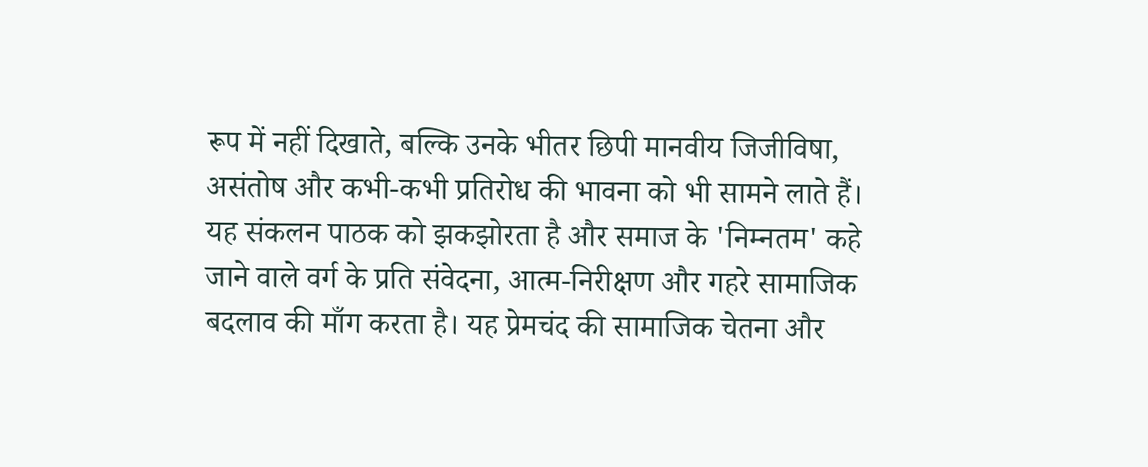रूप में नहीं दिखाते, बल्कि उनके भीतर छिपी मानवीय जिजीविषा, असंतोष और कभी-कभी प्रतिरोध की भावना को भी सामने लाते हैं। यह संकलन पाठक को झकझोरता है और समाज के 'निम्नतम' कहे जाने वाले वर्ग के प्रति संवेदना, आत्म-निरीक्षण और गहरे सामाजिक बदलाव की माँग करता है। यह प्रेमचंद की सामाजिक चेतना और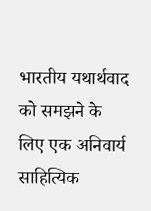भारतीय यथार्थवाद को समझने के लिए एक अनिवार्य साहित्यिक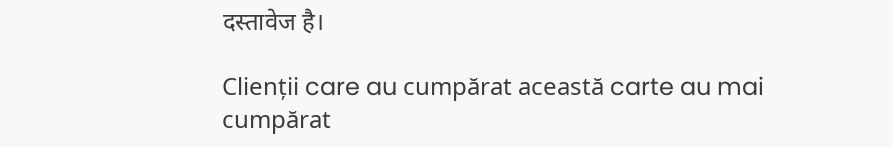दस्तावेज है।

Clienții care au cumpărat această carte au mai cumpărat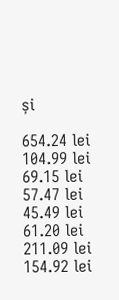și

654.24 lei
104.99 lei
69.15 lei
57.47 lei
45.49 lei
61.20 lei
211.09 lei
154.92 lei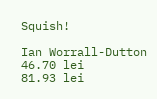Squish!

Ian Worrall-Dutton
46.70 lei
81.93 lei